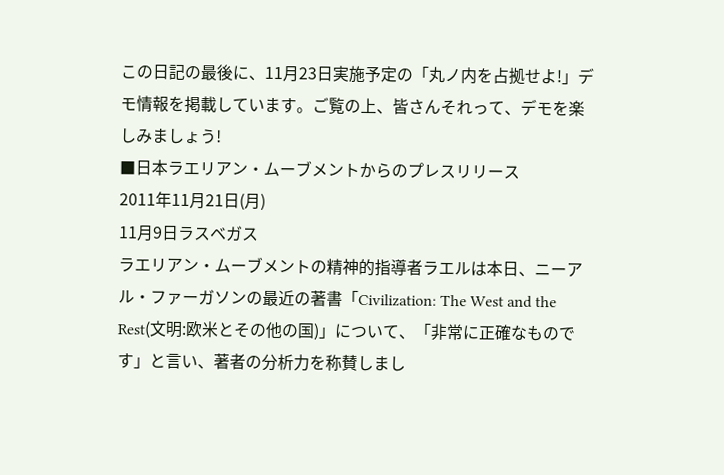この日記の最後に、11月23日実施予定の「丸ノ内を占拠せよ!」デモ情報を掲載しています。ご覧の上、皆さんそれって、デモを楽しみましょう!
■日本ラエリアン・ムーブメントからのプレスリリース
2011年11月21日(月)
11月9日ラスベガス
ラエリアン・ムーブメントの精神的指導者ラエルは本日、ニーアル・ファーガソンの最近の著書「Civilization: The West and the Rest(文明:欧米とその他の国)」について、「非常に正確なものです」と言い、著者の分析力を称賛しまし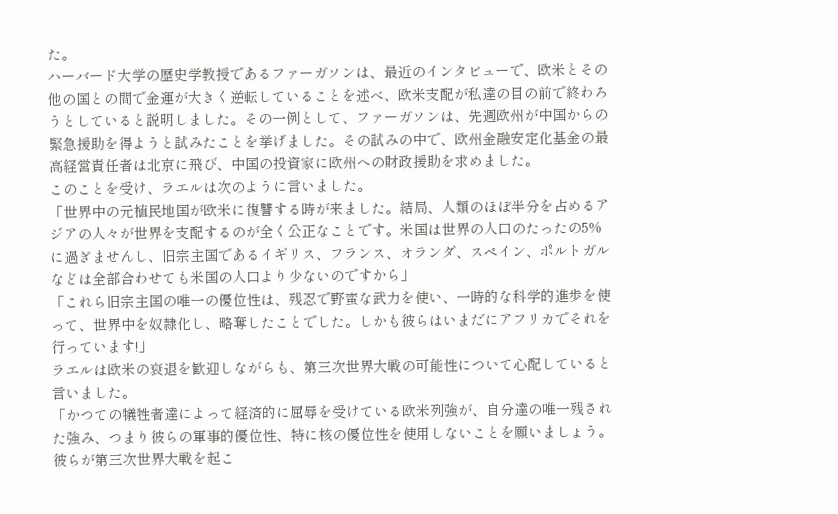た。
ハーバード大学の歴史学教授であるファーガソンは、最近のインタビューで、欧米とその他の国との間で金運が大きく逆転していることを述べ、欧米支配が私達の目の前で終わろうとしていると説明しました。その一例として、ファーガソンは、先週欧州が中国からの緊急援助を得ようと試みたことを挙げました。その試みの中で、欧州金融安定化基金の最高経営責任者は北京に飛び、中国の投資家に欧州への財政援助を求めました。
このことを受け、ラエルは次のように言いました。
「世界中の元植民地国が欧米に復讐する時が来ました。結局、人類のほぼ半分を占めるアジアの人々が世界を支配するのが全く公正なことです。米国は世界の人口のたったの5%に過ぎませんし、旧宗主国であるイギリス、フランス、オランダ、スペイン、ポルトガルなどは全部合わせても米国の人口より少ないのですから」
「これら旧宗主国の唯一の優位性は、残忍で野蛮な武力を使い、一時的な科学的進歩を使って、世界中を奴隷化し、略奪したことでした。しかも彼らはいまだにアフリカでそれを行っています!」
ラエルは欧米の衰退を歓迎しながらも、第三次世界大戦の可能性について心配していると言いました。
「かつての犠牲者達によって経済的に屈辱を受けている欧米列強が、自分達の唯一残された強み、つまり彼らの軍事的優位性、特に核の優位性を使用しないことを願いましょう。彼らが第三次世界大戦を起こ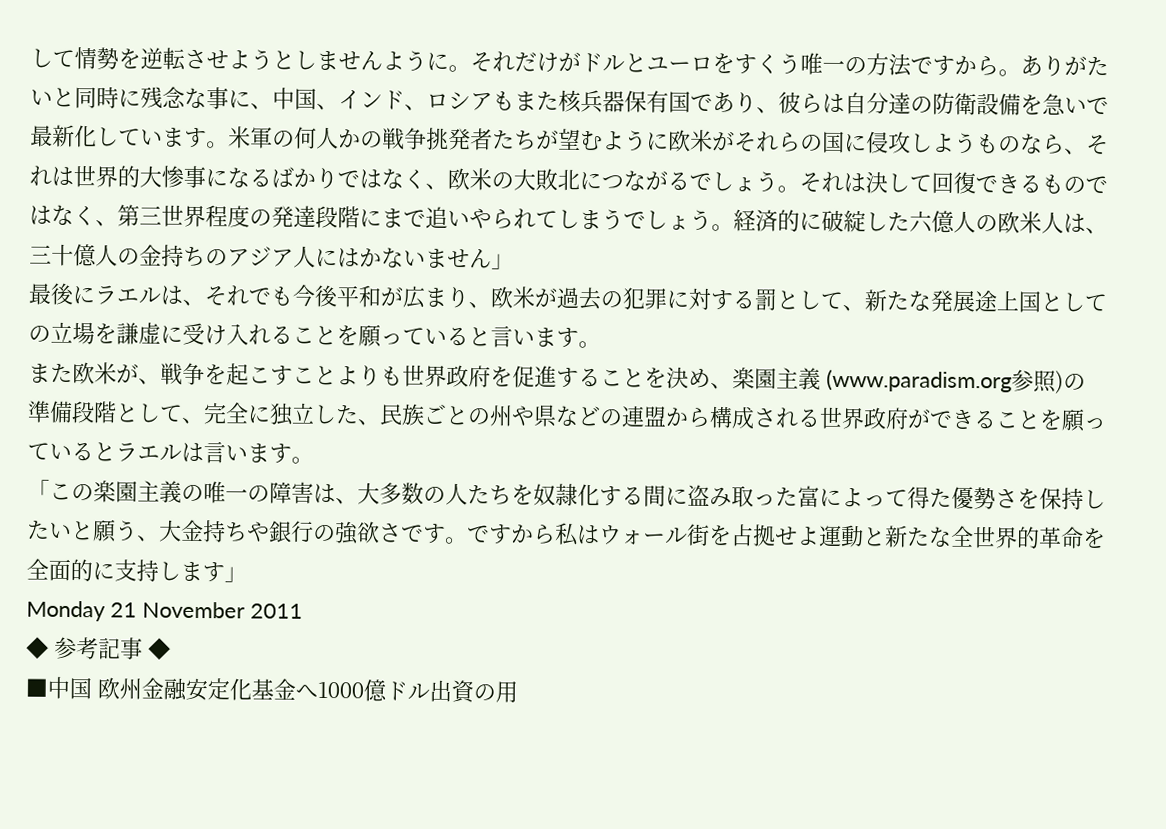して情勢を逆転させようとしませんように。それだけがドルとユーロをすくう唯一の方法ですから。ありがたいと同時に残念な事に、中国、インド、ロシアもまた核兵器保有国であり、彼らは自分達の防衛設備を急いで最新化しています。米軍の何人かの戦争挑発者たちが望むように欧米がそれらの国に侵攻しようものなら、それは世界的大惨事になるばかりではなく、欧米の大敗北につながるでしょう。それは決して回復できるものではなく、第三世界程度の発達段階にまで追いやられてしまうでしょう。経済的に破綻した六億人の欧米人は、三十億人の金持ちのアジア人にはかないません」
最後にラエルは、それでも今後平和が広まり、欧米が過去の犯罪に対する罰として、新たな発展途上国としての立場を謙虚に受け入れることを願っていると言います。
また欧米が、戦争を起こすことよりも世界政府を促進することを決め、楽園主義 (www.paradism.org参照)の準備段階として、完全に独立した、民族ごとの州や県などの連盟から構成される世界政府ができることを願っているとラエルは言います。
「この楽園主義の唯一の障害は、大多数の人たちを奴隷化する間に盗み取った富によって得た優勢さを保持したいと願う、大金持ちや銀行の強欲さです。ですから私はウォール街を占拠せよ運動と新たな全世界的革命を全面的に支持します」
Monday 21 November 2011
◆ 参考記事 ◆
■中国 欧州金融安定化基金へ1000億ドル出資の用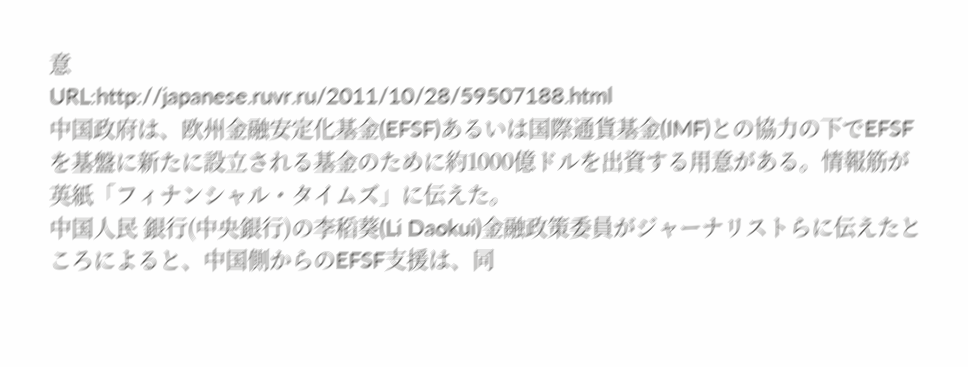意
URL:http://japanese.ruvr.ru/2011/10/28/59507188.html
中国政府は、欧州金融安定化基金(EFSF)あるいは国際通貨基金(IMF)との協力の下でEFSFを基盤に新たに設立される基金のために約1000億ドルを出資する用意がある。情報筋が英紙「フィナンシャル・タイムズ」に伝えた。
中国人民 銀行(中央銀行)の李稻葵(Li Daokui)金融政策委員がジャーナリストらに伝えたところによると、中国側からのEFSF支援は、同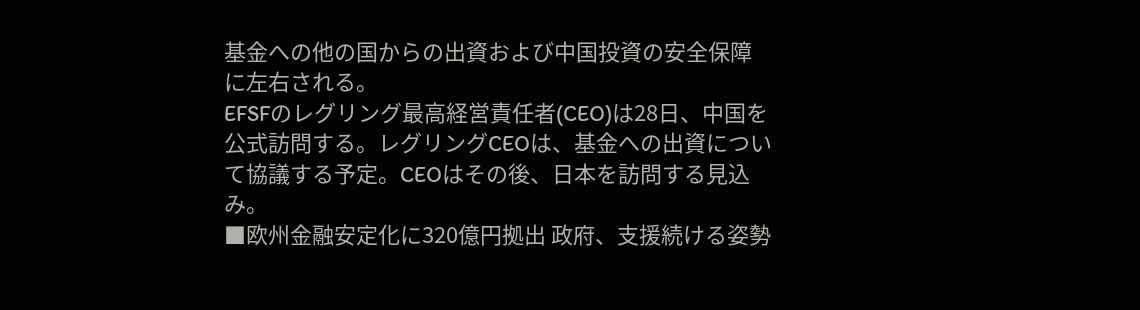基金への他の国からの出資および中国投資の安全保障に左右される。
EFSFのレグリング最高経営責任者(CEO)は28日、中国を公式訪問する。レグリングCEOは、基金への出資について協議する予定。CEOはその後、日本を訪問する見込み。
■欧州金融安定化に320億円拠出 政府、支援続ける姿勢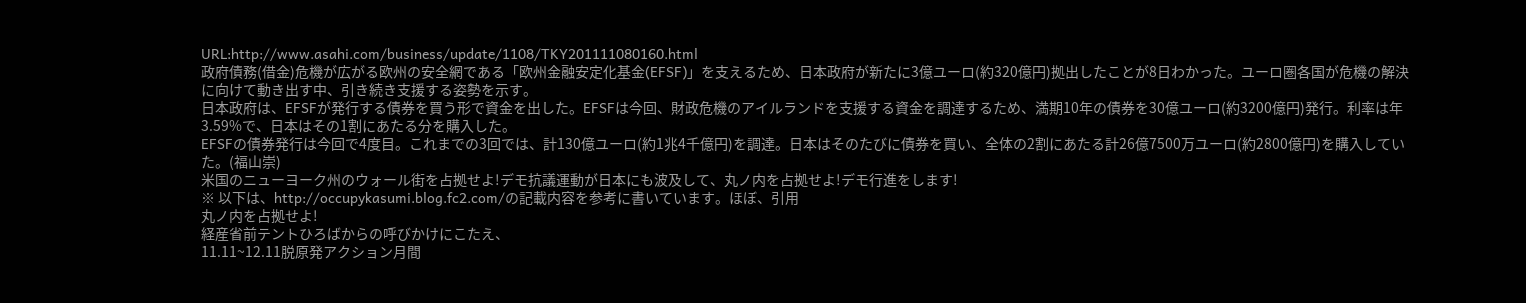URL:http://www.asahi.com/business/update/1108/TKY201111080160.html
政府債務(借金)危機が広がる欧州の安全網である「欧州金融安定化基金(EFSF)」を支えるため、日本政府が新たに3億ユーロ(約320億円)拠出したことが8日わかった。ユーロ圏各国が危機の解決に向けて動き出す中、引き続き支援する姿勢を示す。
日本政府は、EFSFが発行する債券を買う形で資金を出した。EFSFは今回、財政危機のアイルランドを支援する資金を調達するため、満期10年の債券を30億ユーロ(約3200億円)発行。利率は年3.59%で、日本はその1割にあたる分を購入した。
EFSFの債券発行は今回で4度目。これまでの3回では、計130億ユーロ(約1兆4千億円)を調達。日本はそのたびに債券を買い、全体の2割にあたる計26億7500万ユーロ(約2800億円)を購入していた。(福山崇)
米国のニューヨーク州のウォール街を占拠せよ!デモ抗議運動が日本にも波及して、丸ノ内を占拠せよ!デモ行進をします!
※ 以下は、http://occupykasumi.blog.fc2.com/の記載内容を参考に書いています。ほぼ、引用
丸ノ内を占拠せよ!
経産省前テントひろばからの呼びかけにこたえ、
11.11~12.11脱原発アクション月間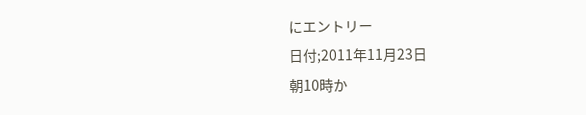にエントリー
日付;2011年11月23日
朝10時か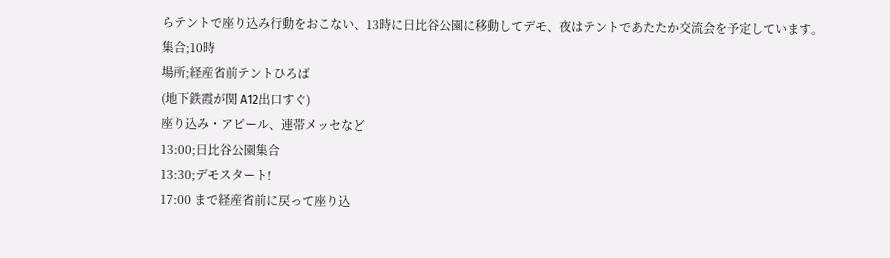らテントで座り込み行動をおこない、13時に日比谷公園に移動してデモ、夜はテントであたたか交流会を予定しています。
集合;10時
場所;経産省前テントひろば
(地下鉄霞が関 A12出口すぐ)
座り込み・アピール、連帯メッセなど
13:00;日比谷公園集合
13:30;デモスタート!
17:00 まで経産省前に戻って座り込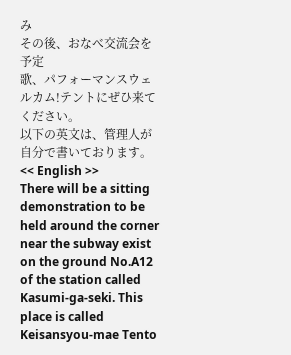み
その後、おなべ交流会を予定
歌、パフォーマンスウェルカム!テントにぜひ来てください。
以下の英文は、管理人が自分で書いております。
<< English >>
There will be a sitting demonstration to be held around the corner near the subway exist on the ground No.A12 of the station called Kasumi-ga-seki. This place is called Keisansyou-mae Tento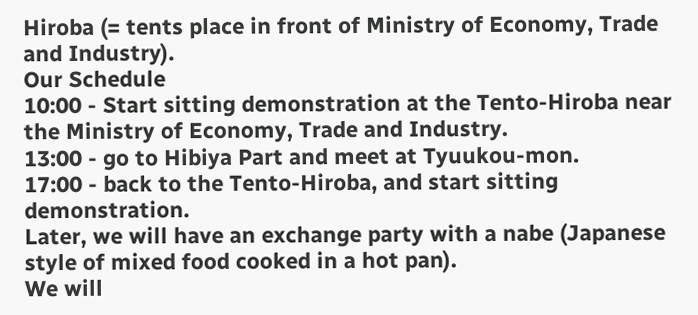Hiroba (= tents place in front of Ministry of Economy, Trade and Industry).
Our Schedule
10:00 - Start sitting demonstration at the Tento-Hiroba near the Ministry of Economy, Trade and Industry.
13:00 - go to Hibiya Part and meet at Tyuukou-mon.
17:00 - back to the Tento-Hiroba, and start sitting demonstration.
Later, we will have an exchange party with a nabe (Japanese style of mixed food cooked in a hot pan).
We will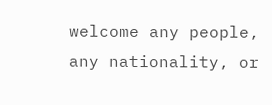welcome any people, any nationality, or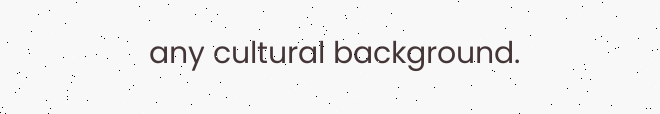any cultural background.